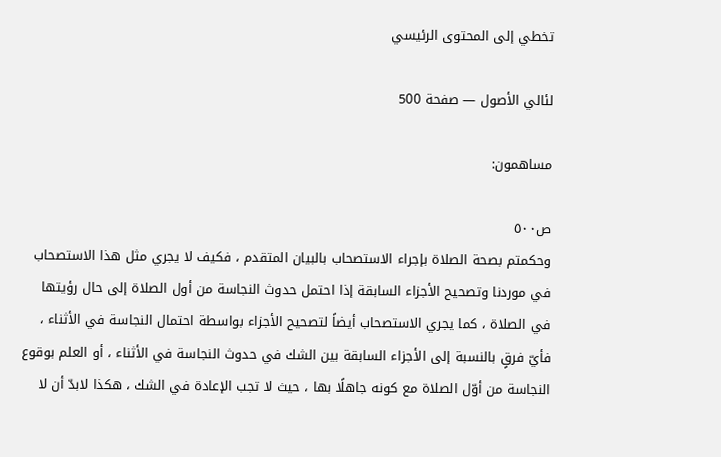تخطي إلى المحتوى الرئيسي

لئالي الأصول — صفحة 500

مساهمون:

ص٥٠٠
وحكمتم بصحة الصلاة بإجراء الاستصحاب بالبيان المتقدم ، فكيف لا يجري مثل هذا الاستصحاب في موردنا وتصحيح الأجزاء السابقة إذا احتمل حدوث النجاسة من أول الصلاة إلى حال رؤيتها في الصلاة ، كما يجري الاستصحاب أيضاً لتصحيح الأجزاء بواسطة احتمال النجاسة في الأثناء ، فأيّ فرقٍ بالنسبة إلى الأجزاء السابقة بين الشك في حدوث النجاسة في الأثناء ، أو العلم بوقوع النجاسة من أوّل الصلاة مع كونه جاهلًا بها ، حيث لا تجب الإعادة في الشك ، هكذا لابدّ أن لا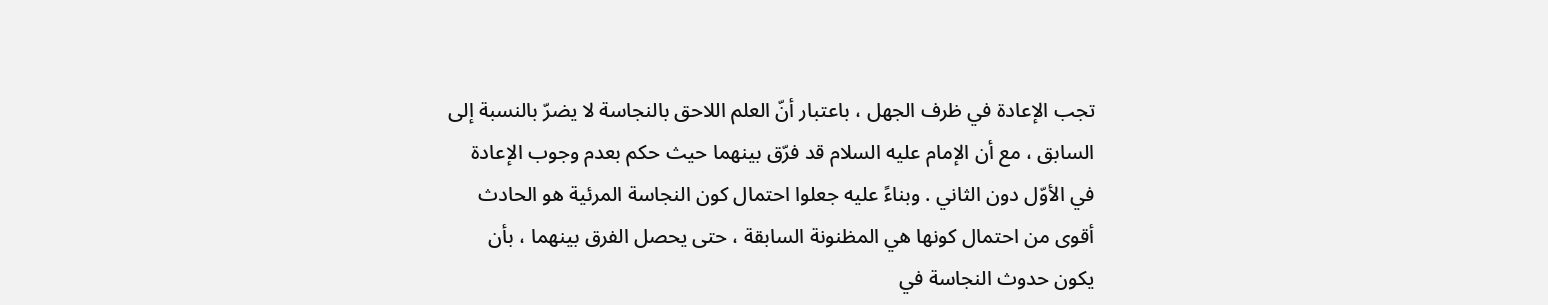تجب الإعادة في ظرف الجهل ، باعتبار أنّ العلم اللاحق بالنجاسة لا يضرّ بالنسبة إلى السابق ، مع أن الإمام عليه السلام قد فرّق بينهما حيث حكم بعدم وجوب الإعادة في الأوّل دون الثاني . وبناءً عليه جعلوا احتمال كون النجاسة المرئية هو الحادث أقوى من احتمال كونها هي المظنونة السابقة ، حتى يحصل الفرق بينهما ، بأن يكون حدوث النجاسة في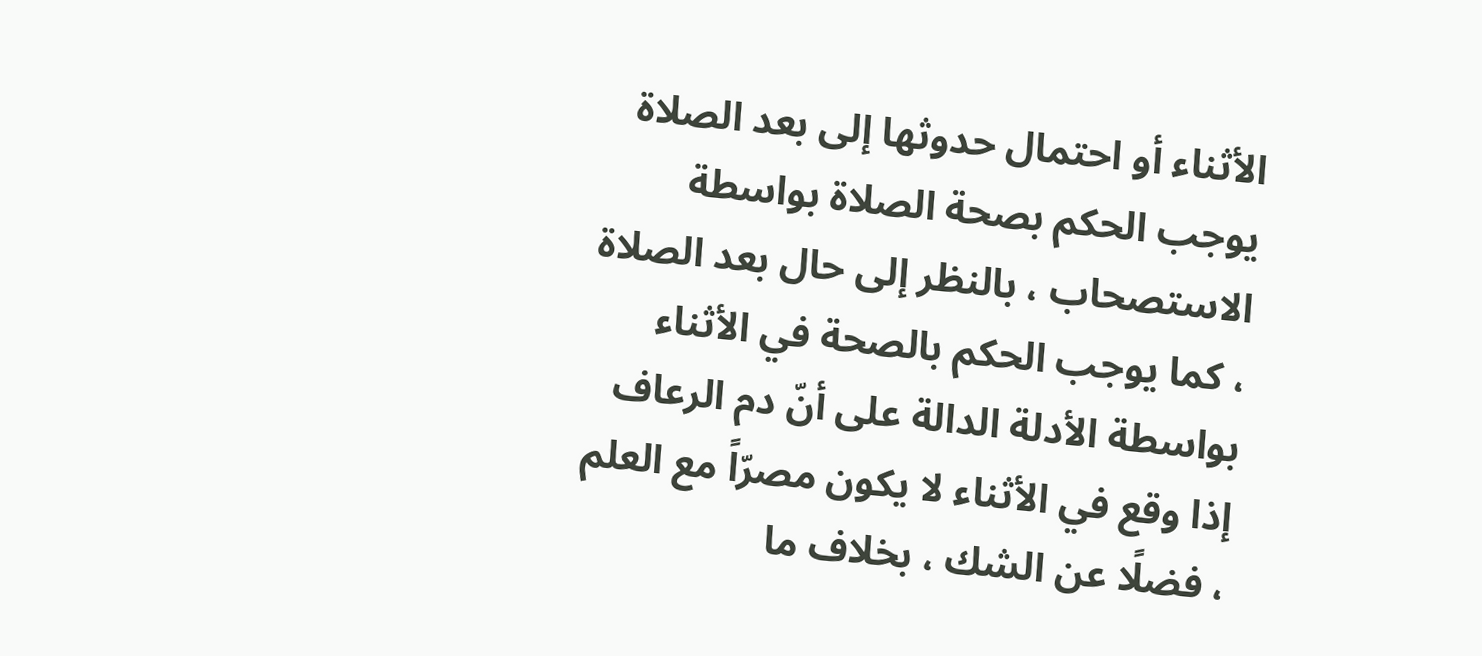الأثناء أو احتمال حدوثها إلى بعد الصلاة يوجب الحكم بصحة الصلاة بواسطة الاستصحاب ، بالنظر إلى حال بعد الصلاة ، كما يوجب الحكم بالصحة في الأثناء بواسطة الأدلة الدالة على أنّ دم الرعاف إذا وقع في الأثناء لا يكون مصرّاً مع العلم ، فضلًا عن الشك ، بخلاف ما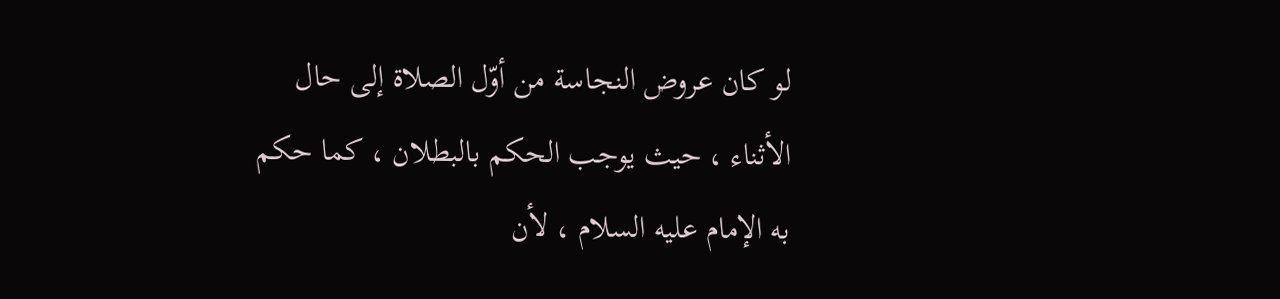لو كان عروض النجاسة من أوّل الصلاة إلى حال الأثناء ، حيث يوجب الحكم بالبطلان ، كما حكم به الإمام عليه السلام ، لأن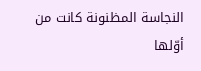النجاسة المظنونة كانت من أوّلها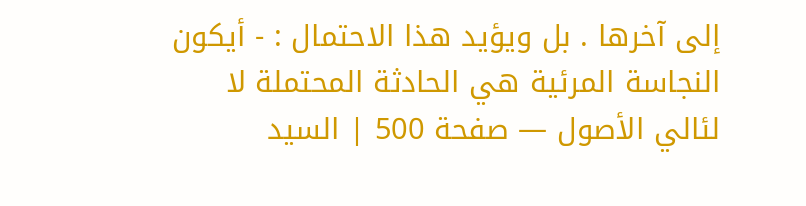إلى آخرها . بل ويؤيد هذا الاحتمال : - أيكون النجاسة المرئية هي الحادثة المحتملة لا
لئالي الأصول — صفحة 500 | السيد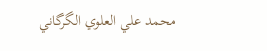محمد علي العلوي الگرگاني